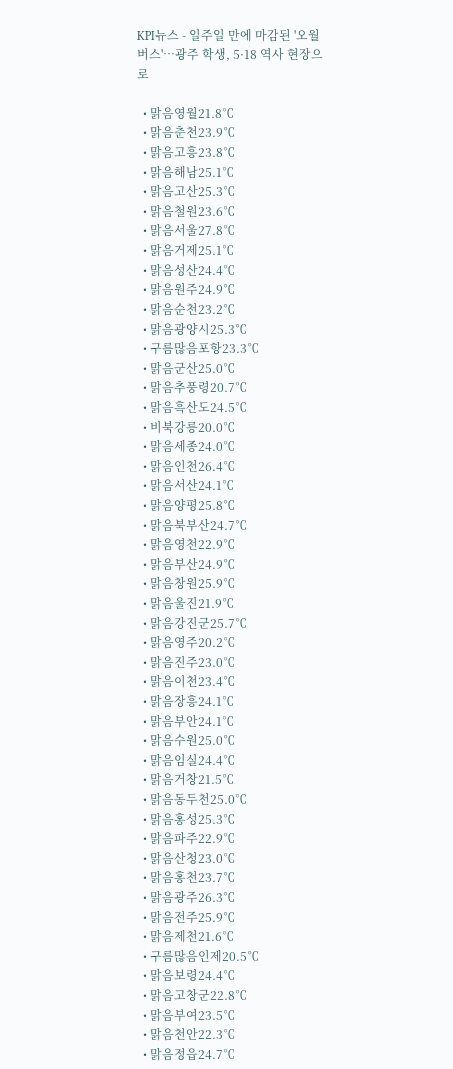KPI뉴스 - 일주일 만에 마감된 '오월 버스'…광주 학생, 5·18 역사 현장으로

  • 맑음영월21.8℃
  • 맑음춘천23.9℃
  • 맑음고흥23.8℃
  • 맑음해남25.1℃
  • 맑음고산25.3℃
  • 맑음철원23.6℃
  • 맑음서울27.8℃
  • 맑음거제25.1℃
  • 맑음성산24.4℃
  • 맑음원주24.9℃
  • 맑음순천23.2℃
  • 맑음광양시25.3℃
  • 구름많음포항23.3℃
  • 맑음군산25.0℃
  • 맑음추풍령20.7℃
  • 맑음흑산도24.5℃
  • 비북강릉20.0℃
  • 맑음세종24.0℃
  • 맑음인천26.4℃
  • 맑음서산24.1℃
  • 맑음양평25.8℃
  • 맑음북부산24.7℃
  • 맑음영천22.9℃
  • 맑음부산24.9℃
  • 맑음창원25.9℃
  • 맑음울진21.9℃
  • 맑음강진군25.7℃
  • 맑음영주20.2℃
  • 맑음진주23.0℃
  • 맑음이천23.4℃
  • 맑음장흥24.1℃
  • 맑음부안24.1℃
  • 맑음수원25.0℃
  • 맑음임실24.4℃
  • 맑음거창21.5℃
  • 맑음동두천25.0℃
  • 맑음홍성25.3℃
  • 맑음파주22.9℃
  • 맑음산청23.0℃
  • 맑음홍천23.7℃
  • 맑음광주26.3℃
  • 맑음전주25.9℃
  • 맑음제천21.6℃
  • 구름많음인제20.5℃
  • 맑음보령24.4℃
  • 맑음고창군22.8℃
  • 맑음부여23.5℃
  • 맑음천안22.3℃
  • 맑음정읍24.7℃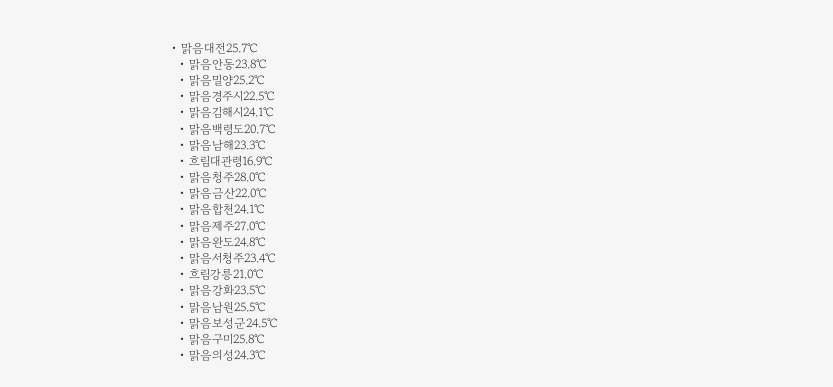• 맑음대전25.7℃
  • 맑음안동23.8℃
  • 맑음밀양25.2℃
  • 맑음경주시22.5℃
  • 맑음김해시24.1℃
  • 맑음백령도20.7℃
  • 맑음남해23.3℃
  • 흐림대관령16.9℃
  • 맑음청주28.0℃
  • 맑음금산22.0℃
  • 맑음합천24.1℃
  • 맑음제주27.0℃
  • 맑음완도24.8℃
  • 맑음서청주23.4℃
  • 흐림강릉21.0℃
  • 맑음강화23.5℃
  • 맑음남원25.5℃
  • 맑음보성군24.5℃
  • 맑음구미25.8℃
  • 맑음의성24.3℃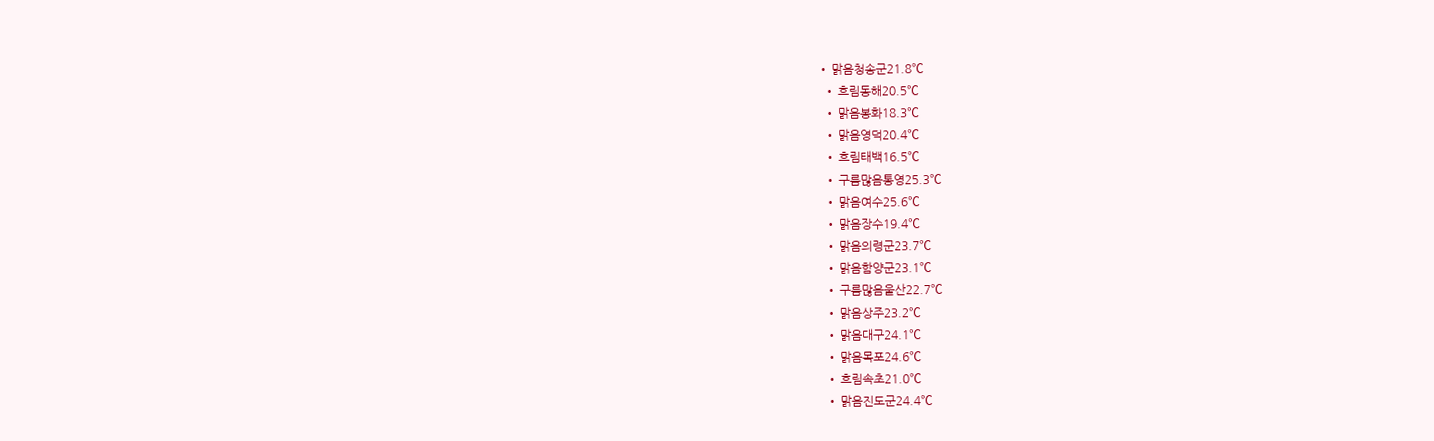• 맑음청송군21.8℃
  • 흐림동해20.5℃
  • 맑음봉화18.3℃
  • 맑음영덕20.4℃
  • 흐림태백16.5℃
  • 구름많음통영25.3℃
  • 맑음여수25.6℃
  • 맑음장수19.4℃
  • 맑음의령군23.7℃
  • 맑음함양군23.1℃
  • 구름많음울산22.7℃
  • 맑음상주23.2℃
  • 맑음대구24.1℃
  • 맑음목포24.6℃
  • 흐림속초21.0℃
  • 맑음진도군24.4℃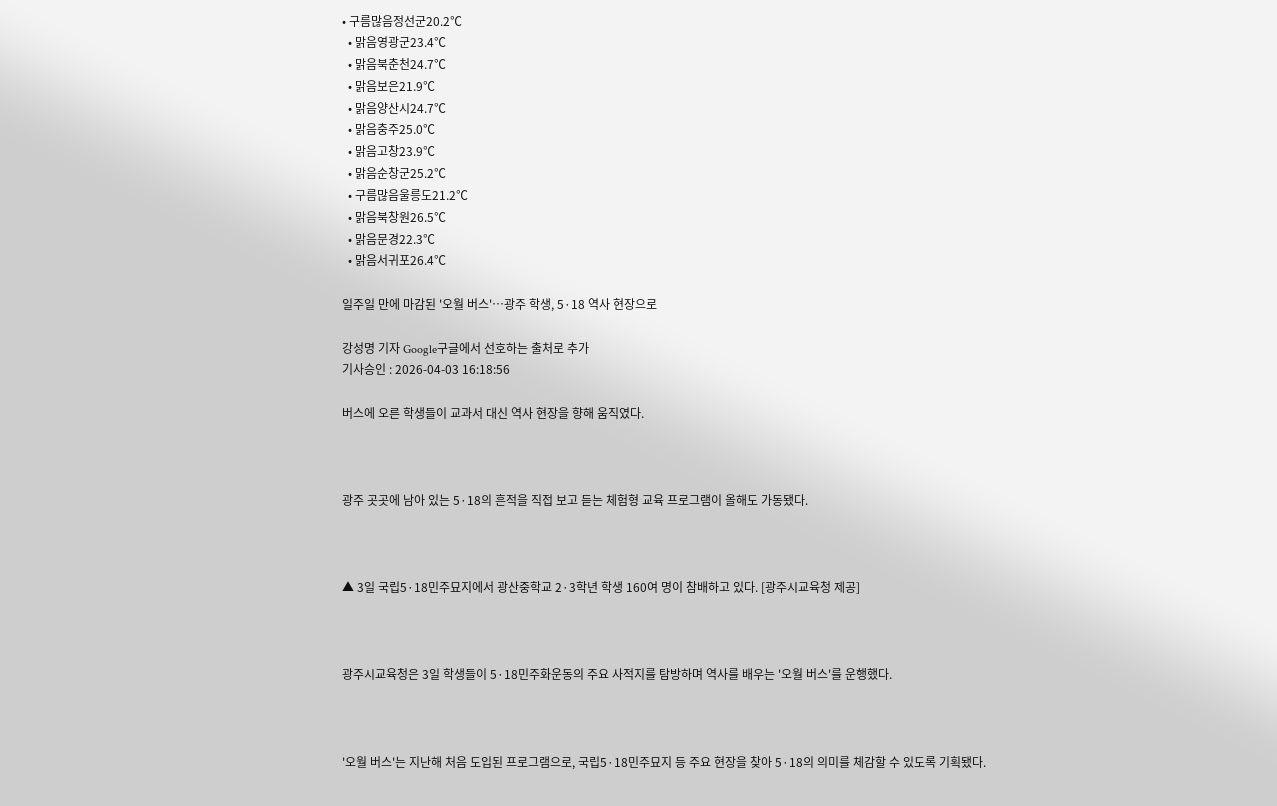• 구름많음정선군20.2℃
  • 맑음영광군23.4℃
  • 맑음북춘천24.7℃
  • 맑음보은21.9℃
  • 맑음양산시24.7℃
  • 맑음충주25.0℃
  • 맑음고창23.9℃
  • 맑음순창군25.2℃
  • 구름많음울릉도21.2℃
  • 맑음북창원26.5℃
  • 맑음문경22.3℃
  • 맑음서귀포26.4℃

일주일 만에 마감된 '오월 버스'…광주 학생, 5·18 역사 현장으로

강성명 기자 Google구글에서 선호하는 출처로 추가
기사승인 : 2026-04-03 16:18:56

버스에 오른 학생들이 교과서 대신 역사 현장을 향해 움직였다.



광주 곳곳에 남아 있는 5·18의 흔적을 직접 보고 듣는 체험형 교육 프로그램이 올해도 가동됐다.



▲ 3일 국립5·18민주묘지에서 광산중학교 2·3학년 학생 160여 명이 참배하고 있다. [광주시교육청 제공]



광주시교육청은 3일 학생들이 5·18민주화운동의 주요 사적지를 탐방하며 역사를 배우는 '오월 버스'를 운행했다.



'오월 버스'는 지난해 처음 도입된 프로그램으로, 국립5·18민주묘지 등 주요 현장을 찾아 5·18의 의미를 체감할 수 있도록 기획됐다.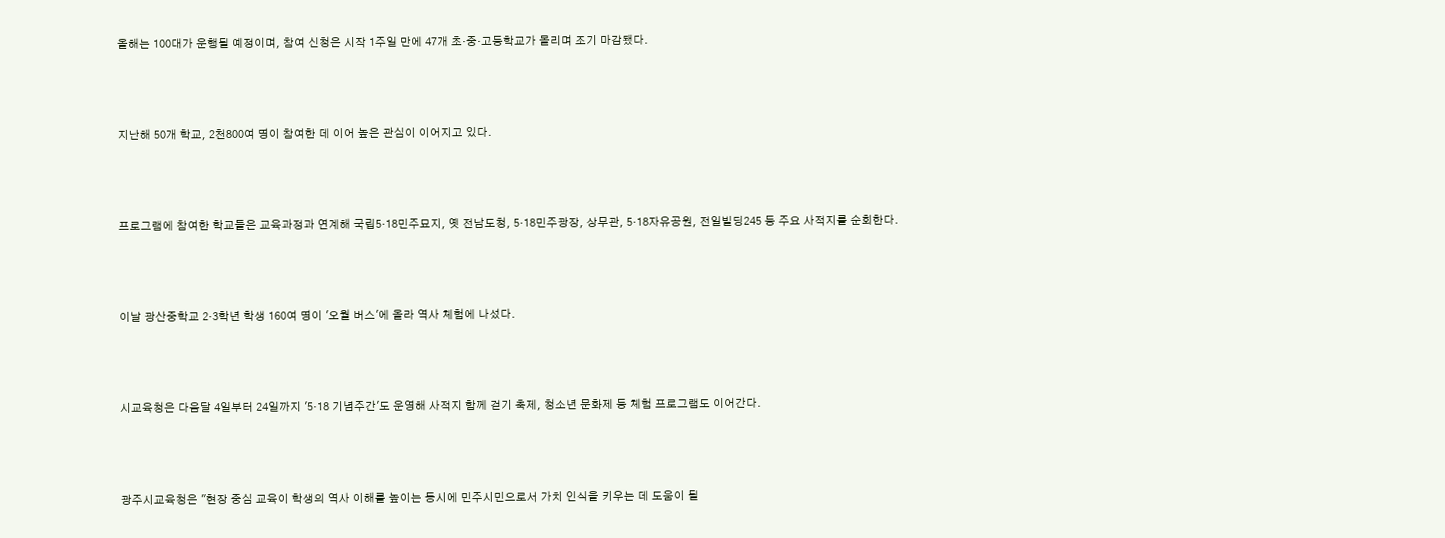올해는 100대가 운행될 예정이며, 참여 신청은 시작 1주일 만에 47개 초·중·고등학교가 몰리며 조기 마감됐다.



지난해 50개 학교, 2천800여 명이 참여한 데 이어 높은 관심이 이어지고 있다.



프로그램에 참여한 학교들은 교육과정과 연계해 국립5·18민주묘지, 옛 전남도청, 5·18민주광장, 상무관, 5·18자유공원, 전일빌딩245 등 주요 사적지를 순회한다.



이날 광산중학교 2·3학년 학생 160여 명이 '오월 버스'에 올라 역사 체험에 나섰다.



시교육청은 다음달 4일부터 24일까지 '5·18 기념주간'도 운영해 사적지 함께 걷기 축제, 청소년 문화제 등 체험 프로그램도 이어간다.



광주시교육청은 "현장 중심 교육이 학생의 역사 이해를 높이는 동시에 민주시민으로서 가치 인식을 키우는 데 도움이 될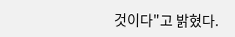것이다"고 밝혔다.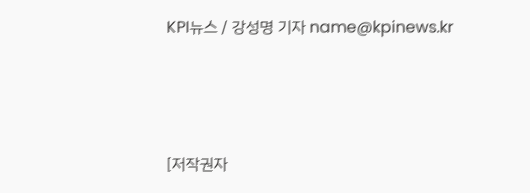KPI뉴스 / 강성명 기자 name@kpinews.kr



[저작권자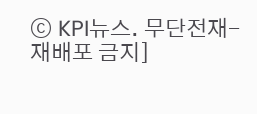ⓒ KPI뉴스. 무단전재-재배포 금지]